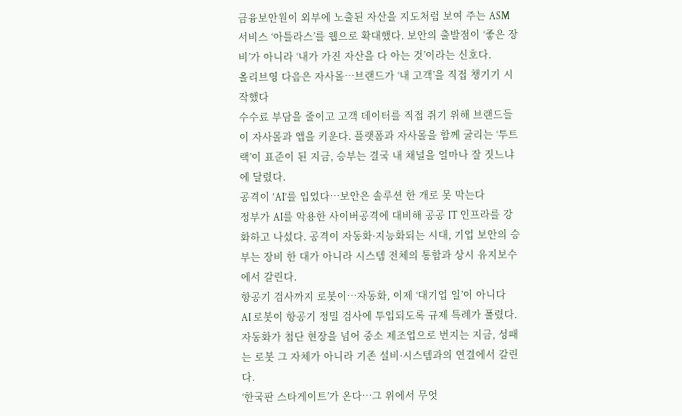금융보안원이 외부에 노출된 자산을 지도처럼 보여 주는 ASM 서비스 ‘아틀라스’를 웹으로 확대했다. 보안의 출발점이 ‘좋은 장비’가 아니라 ‘내가 가진 자산을 다 아는 것’이라는 신호다.
올리브영 다음은 자사몰…브랜드가 ‘내 고객’을 직접 챙기기 시작했다
수수료 부담을 줄이고 고객 데이터를 직접 쥐기 위해 브랜드들이 자사몰과 앱을 키운다. 플랫폼과 자사몰을 함께 굴리는 ‘투트랙’이 표준이 된 지금, 승부는 결국 내 채널을 얼마나 잘 짓느냐에 달렸다.
공격이 ‘AI’를 입었다…보안은 솔루션 한 개로 못 막는다
정부가 AI를 악용한 사이버공격에 대비해 공공 IT 인프라를 강화하고 나섰다. 공격이 자동화·지능화되는 시대, 기업 보안의 승부는 장비 한 대가 아니라 시스템 전체의 통합과 상시 유지보수에서 갈린다.
항공기 검사까지 로봇이…자동화, 이제 ‘대기업 일’이 아니다
AI 로봇이 항공기 정밀 검사에 투입되도록 규제 특례가 풀렸다. 자동화가 첨단 현장을 넘어 중소 제조업으로 번지는 지금, 성패는 로봇 그 자체가 아니라 기존 설비·시스템과의 연결에서 갈린다.
‘한국판 스타게이트’가 온다…그 위에서 무엇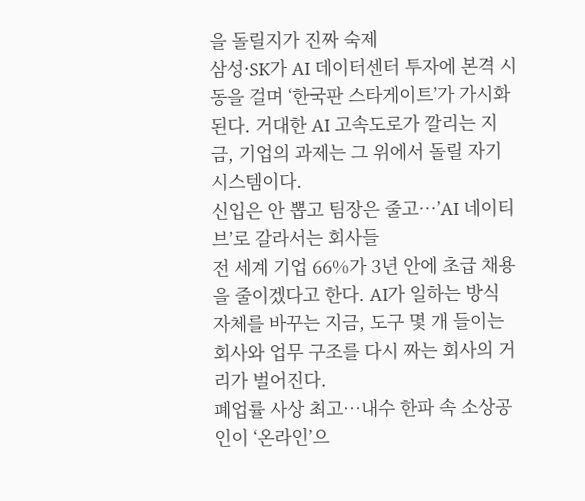을 돌릴지가 진짜 숙제
삼성·SK가 AI 데이터센터 투자에 본격 시동을 걸며 ‘한국판 스타게이트’가 가시화된다. 거대한 AI 고속도로가 깔리는 지금, 기업의 과제는 그 위에서 돌릴 자기 시스템이다.
신입은 안 뽑고 팀장은 줄고…’AI 네이티브’로 갈라서는 회사들
전 세계 기업 66%가 3년 안에 초급 채용을 줄이겠다고 한다. AI가 일하는 방식 자체를 바꾸는 지금, 도구 몇 개 들이는 회사와 업무 구조를 다시 짜는 회사의 거리가 벌어진다.
폐업률 사상 최고…내수 한파 속 소상공인이 ‘온라인’으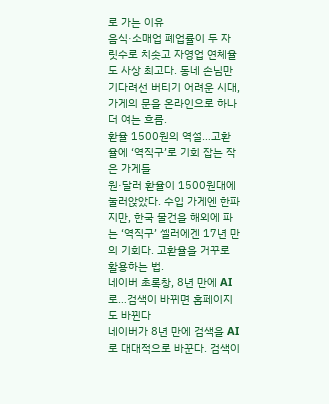로 가는 이유
음식·소매업 폐업률이 두 자릿수로 치솟고 자영업 연체율도 사상 최고다. 동네 손님만 기다려선 버티기 어려운 시대, 가게의 문을 온라인으로 하나 더 여는 흐름.
환율 1500원의 역설…고환율에 ‘역직구’로 기회 잡는 작은 가게들
원·달러 환율이 1500원대에 눌러앉았다. 수입 가게엔 한파지만, 한국 물건을 해외에 파는 ‘역직구’ 셀러에겐 17년 만의 기회다. 고환율을 거꾸로 활용하는 법.
네이버 초록창, 8년 만에 AI로…검색이 바뀌면 홈페이지도 바뀐다
네이버가 8년 만에 검색을 AI로 대대적으로 바꾼다. 검색이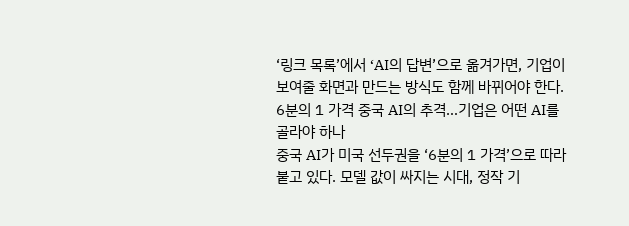‘링크 목록’에서 ‘AI의 답변’으로 옮겨가면, 기업이 보여줄 화면과 만드는 방식도 함께 바뀌어야 한다.
6분의 1 가격 중국 AI의 추격…기업은 어떤 AI를 골라야 하나
중국 AI가 미국 선두권을 ‘6분의 1 가격’으로 따라붙고 있다. 모델 값이 싸지는 시대, 정작 기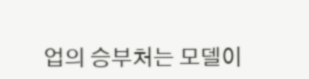업의 승부처는 모델이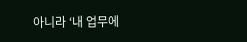아니라 ‘내 업무에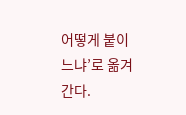어떻게 붙이느냐’로 옮겨간다.